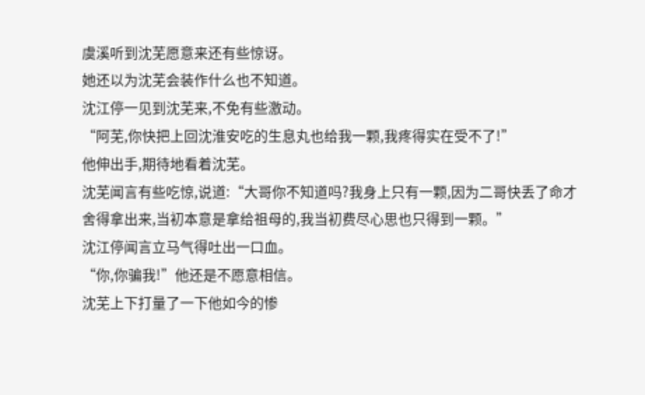虞溪听到沈芜愿意来还有些惊讶。
她还以为沈芜会装作什么也不知道。
沈江停一见到沈芜来,不免有些激动。
“阿芜,你快把上回沈淮安吃的生息丸也给我一颗,我疼得实在受不了!”
他伸出手,期待地看着沈芜。
沈芜闻言有些吃惊,说道:“大哥你不知道吗?我身上只有一颗,因为二哥快丢了命才舍得拿出来,当初本意是拿给祖母的,我当初费尽心思也只得到一颗。”
沈江停闻言立马气得吐出一口血。
“你,你骗我!”他还是不愿意相信。
沈芜上下打量了一下他如今的惨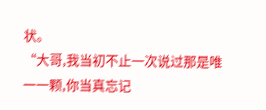状。
“大哥,我当初不止一次说过那是唯一一颗,你当真忘记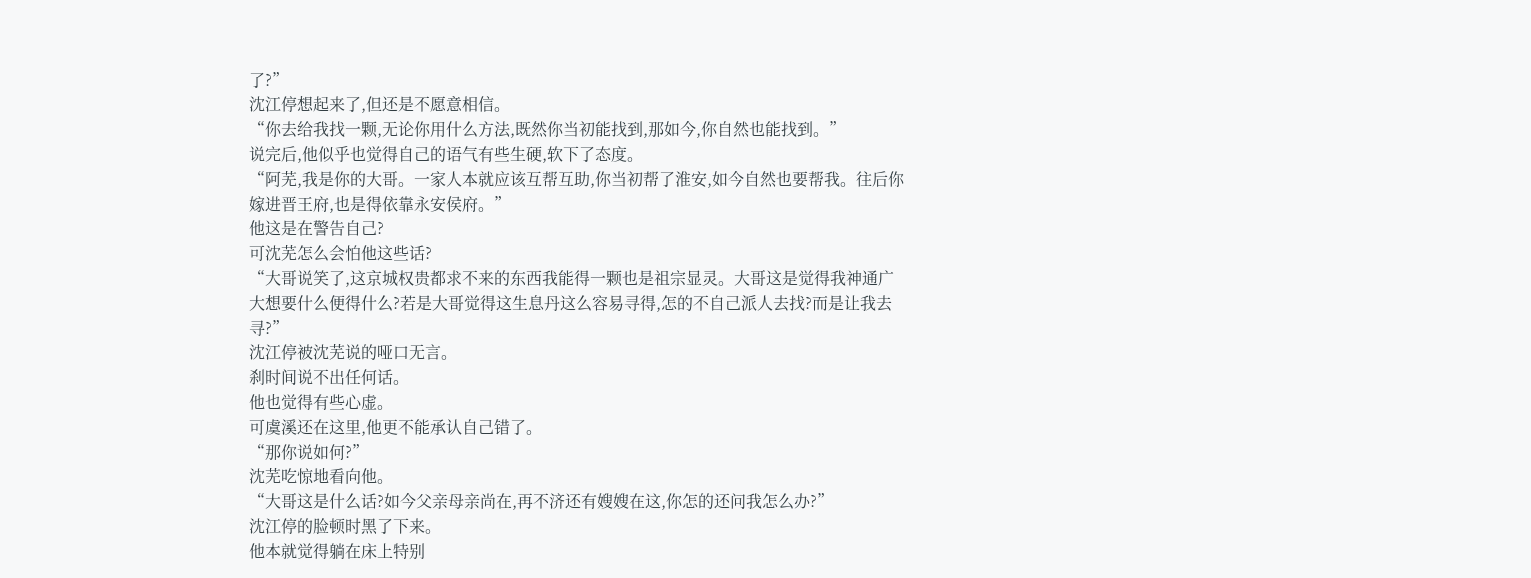了?”
沈江停想起来了,但还是不愿意相信。
“你去给我找一颗,无论你用什么方法,既然你当初能找到,那如今,你自然也能找到。”
说完后,他似乎也觉得自己的语气有些生硬,软下了态度。
“阿芜,我是你的大哥。一家人本就应该互帮互助,你当初帮了淮安,如今自然也要帮我。往后你嫁进晋王府,也是得依靠永安侯府。”
他这是在警告自己?
可沈芜怎么会怕他这些话?
“大哥说笑了,这京城权贵都求不来的东西我能得一颗也是祖宗显灵。大哥这是觉得我神通广大想要什么便得什么?若是大哥觉得这生息丹这么容易寻得,怎的不自己派人去找?而是让我去寻?”
沈江停被沈芜说的哑口无言。
刹时间说不出任何话。
他也觉得有些心虚。
可虞溪还在这里,他更不能承认自己错了。
“那你说如何?”
沈芜吃惊地看向他。
“大哥这是什么话?如今父亲母亲尚在,再不济还有嫂嫂在这,你怎的还问我怎么办?”
沈江停的脸顿时黑了下来。
他本就觉得躺在床上特别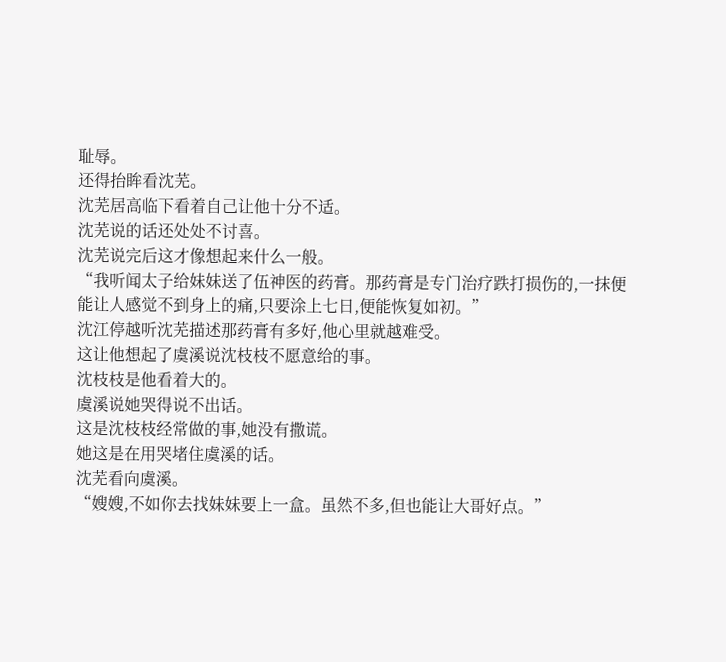耻辱。
还得抬眸看沈芜。
沈芜居高临下看着自己让他十分不适。
沈芜说的话还处处不讨喜。
沈芜说完后这才像想起来什么一般。
“我听闻太子给妹妹送了伍神医的药膏。那药膏是专门治疗跌打损伤的,一抹便能让人感觉不到身上的痛,只要涂上七日,便能恢复如初。”
沈江停越听沈芜描述那药膏有多好,他心里就越难受。
这让他想起了虞溪说沈枝枝不愿意给的事。
沈枝枝是他看着大的。
虞溪说她哭得说不出话。
这是沈枝枝经常做的事,她没有撒谎。
她这是在用哭堵住虞溪的话。
沈芜看向虞溪。
“嫂嫂,不如你去找妹妹要上一盒。虽然不多,但也能让大哥好点。”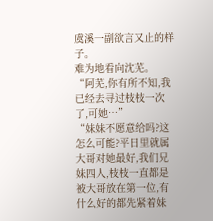虞溪一副欲言又止的样子。
难为地看向沈芜。
“阿芜,你有所不知,我已经去寻过枝枝一次了,可她…”
“妹妹不愿意给吗?这怎么可能?平日里就属大哥对她最好,我们兄妹四人,枝枝一直都是被大哥放在第一位,有什么好的都先紧着妹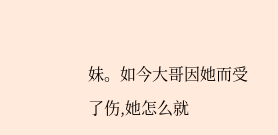妹。如今大哥因她而受了伤,她怎么就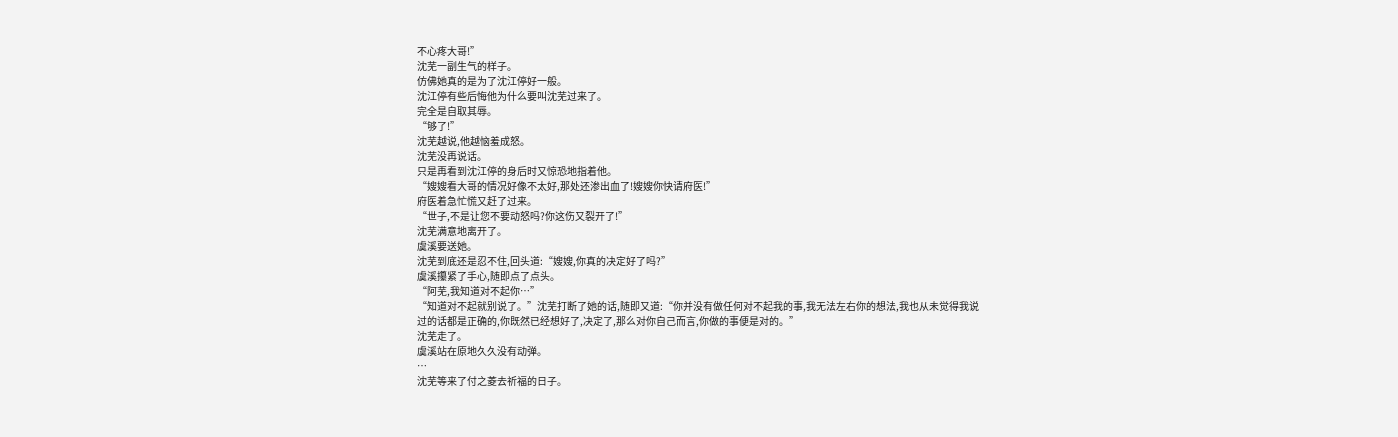不心疼大哥!”
沈芜一副生气的样子。
仿佛她真的是为了沈江停好一般。
沈江停有些后悔他为什么要叫沈芜过来了。
完全是自取其辱。
“够了!”
沈芜越说,他越恼羞成怒。
沈芜没再说话。
只是再看到沈江停的身后时又惊恐地指着他。
“嫂嫂看大哥的情况好像不太好,那处还渗出血了!嫂嫂你快请府医!”
府医着急忙慌又赶了过来。
“世子,不是让您不要动怒吗?你这伤又裂开了!”
沈芜满意地离开了。
虞溪要送她。
沈芜到底还是忍不住,回头道:“嫂嫂,你真的决定好了吗?”
虞溪攥紧了手心,随即点了点头。
“阿芜,我知道对不起你…”
“知道对不起就别说了。”沈芜打断了她的话,随即又道:“你并没有做任何对不起我的事,我无法左右你的想法,我也从未觉得我说过的话都是正确的,你既然已经想好了,决定了,那么对你自己而言,你做的事便是对的。”
沈芜走了。
虞溪站在原地久久没有动弹。
…
沈芜等来了付之菱去祈福的日子。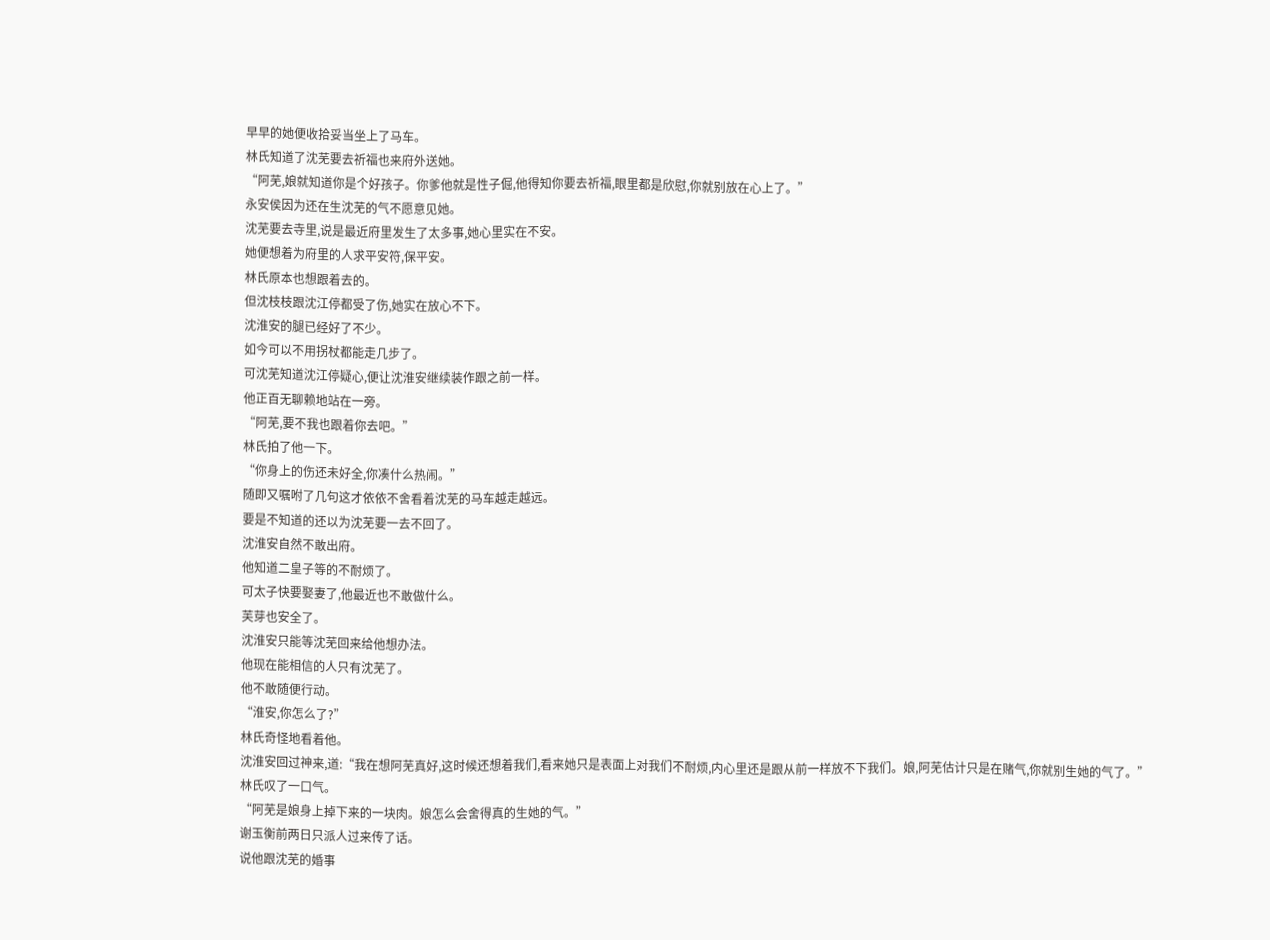早早的她便收拾妥当坐上了马车。
林氏知道了沈芜要去祈福也来府外送她。
“阿芜,娘就知道你是个好孩子。你爹他就是性子倔,他得知你要去祈福,眼里都是欣慰,你就别放在心上了。”
永安侯因为还在生沈芜的气不愿意见她。
沈芜要去寺里,说是最近府里发生了太多事,她心里实在不安。
她便想着为府里的人求平安符,保平安。
林氏原本也想跟着去的。
但沈枝枝跟沈江停都受了伤,她实在放心不下。
沈淮安的腿已经好了不少。
如今可以不用拐杖都能走几步了。
可沈芜知道沈江停疑心,便让沈淮安继续装作跟之前一样。
他正百无聊赖地站在一旁。
“阿芜,要不我也跟着你去吧。”
林氏拍了他一下。
“你身上的伤还未好全,你凑什么热闹。”
随即又嘱咐了几句这才依依不舍看着沈芜的马车越走越远。
要是不知道的还以为沈芜要一去不回了。
沈淮安自然不敢出府。
他知道二皇子等的不耐烦了。
可太子快要娶妻了,他最近也不敢做什么。
芙芽也安全了。
沈淮安只能等沈芜回来给他想办法。
他现在能相信的人只有沈芜了。
他不敢随便行动。
“淮安,你怎么了?”
林氏奇怪地看着他。
沈淮安回过神来,道:“我在想阿芜真好,这时候还想着我们,看来她只是表面上对我们不耐烦,内心里还是跟从前一样放不下我们。娘,阿芜估计只是在赌气,你就别生她的气了。”
林氏叹了一口气。
“阿芜是娘身上掉下来的一块肉。娘怎么会舍得真的生她的气。”
谢玉衡前两日只派人过来传了话。
说他跟沈芜的婚事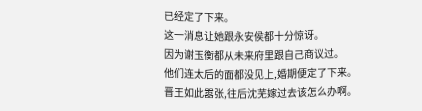已经定了下来。
这一消息让她跟永安侯都十分惊讶。
因为谢玉衡都从未来府里跟自己商议过。
他们连太后的面都没见上,婚期便定了下来。
晋王如此嚣张,往后沈芜嫁过去该怎么办啊。